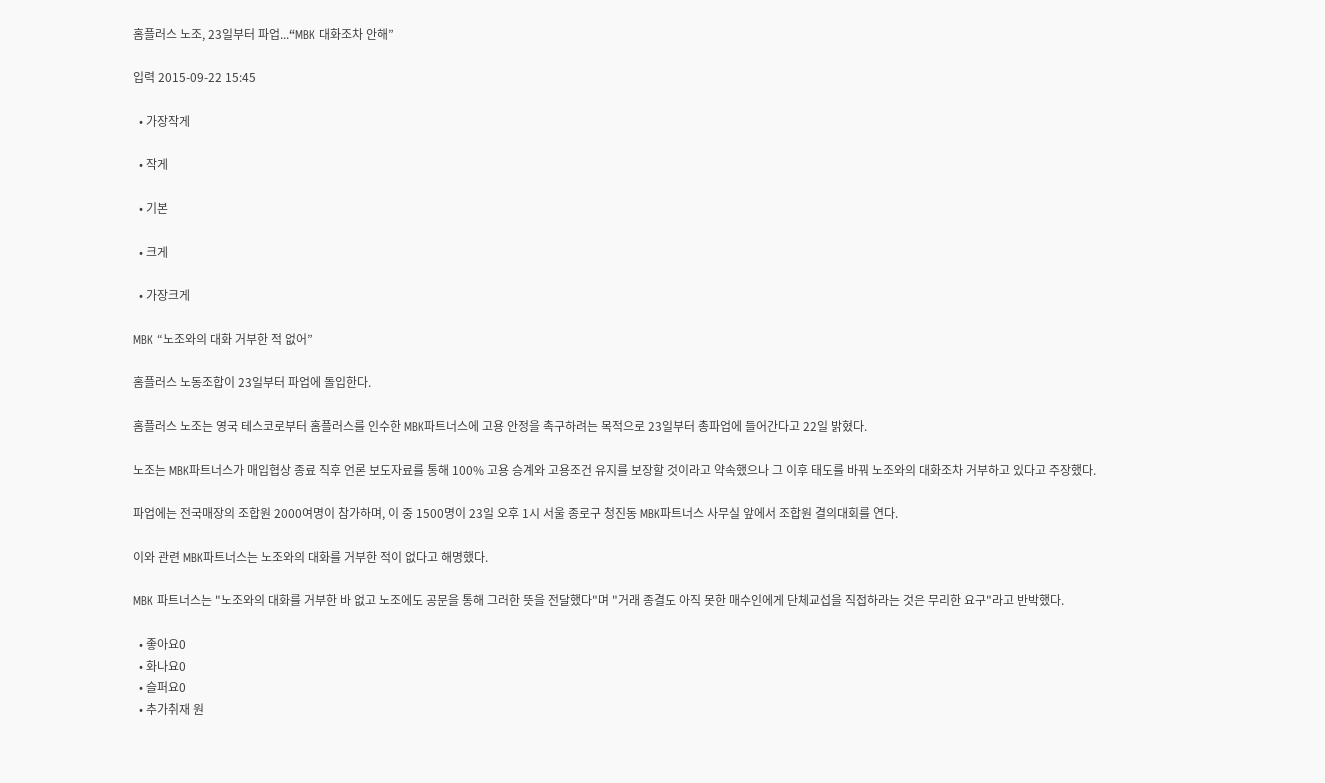홈플러스 노조, 23일부터 파업...“MBK 대화조차 안해”

입력 2015-09-22 15:45

  • 가장작게

  • 작게

  • 기본

  • 크게

  • 가장크게

MBK “노조와의 대화 거부한 적 없어”

홈플러스 노동조합이 23일부터 파업에 돌입한다.

홈플러스 노조는 영국 테스코로부터 홈플러스를 인수한 MBK파트너스에 고용 안정을 촉구하려는 목적으로 23일부터 총파업에 들어간다고 22일 밝혔다.

노조는 MBK파트너스가 매입협상 종료 직후 언론 보도자료를 통해 100% 고용 승계와 고용조건 유지를 보장할 것이라고 약속했으나 그 이후 태도를 바꿔 노조와의 대화조차 거부하고 있다고 주장했다.

파업에는 전국매장의 조합원 2000여명이 참가하며, 이 중 1500명이 23일 오후 1시 서울 종로구 청진동 MBK파트너스 사무실 앞에서 조합원 결의대회를 연다.

이와 관련 MBK파트너스는 노조와의 대화를 거부한 적이 없다고 해명했다.

MBK 파트너스는 "노조와의 대화를 거부한 바 없고 노조에도 공문을 통해 그러한 뜻을 전달했다"며 "거래 종결도 아직 못한 매수인에게 단체교섭을 직접하라는 것은 무리한 요구"라고 반박했다.

  • 좋아요0
  • 화나요0
  • 슬퍼요0
  • 추가취재 원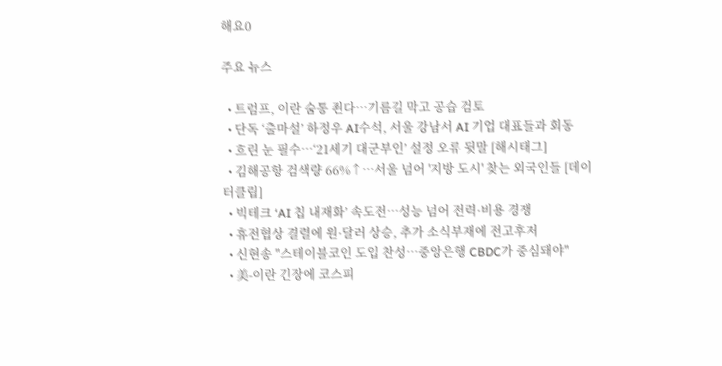해요0

주요 뉴스

  • 트럼프, 이란 숨통 죈다…기름길 막고 공습 검토
  • 단독 ‘출마설’ 하정우 AI수석, 서울 강남서 AI 기업 대표들과 회동
  • 흐린 눈 필수…‘21세기 대군부인’ 설정 오류 뒷말 [해시태그]
  • 김해공항 검색량 66%↑…서울 넘어 '지방 도시' 찾는 외국인들 [데이터클립]
  • 빅테크 ‘AI 칩 내재화’ 속도전…성능 넘어 전력·비용 경쟁
  • 휴전협상 결렬에 원·달러 상승, 추가 소식부재에 전고후저
  • 신현송 "스테이블코인 도입 찬성⋯중앙은행 CBDC가 중심돼야"
  • 美-이란 긴장에 코스피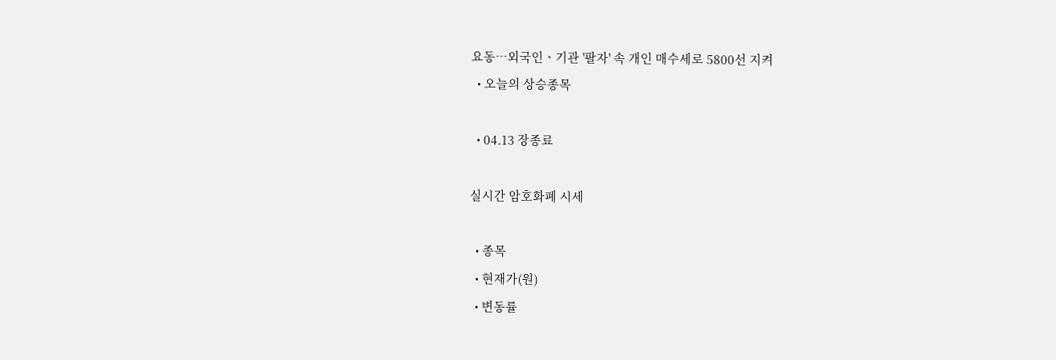요동⋯외국인ㆍ기관 '팔자' 속 개인 매수세로 5800선 지켜
  • 오늘의 상승종목

  • 04.13 장종료

실시간 암호화폐 시세

  • 종목
  • 현재가(원)
  • 변동률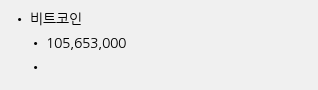• 비트코인
    • 105,653,000
    •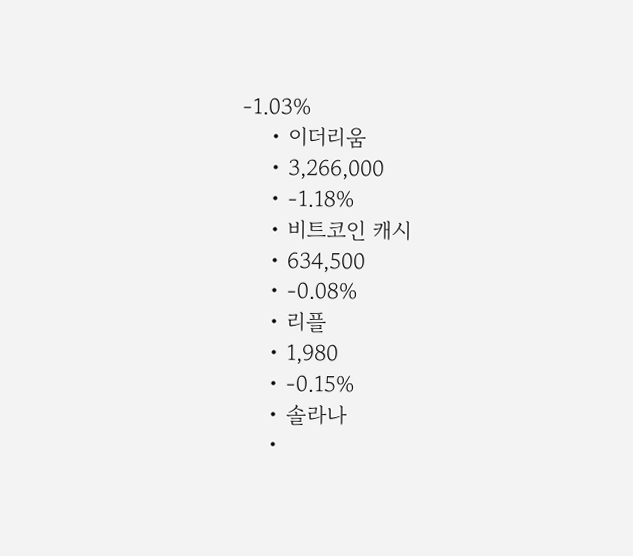-1.03%
    • 이더리움
    • 3,266,000
    • -1.18%
    • 비트코인 캐시
    • 634,500
    • -0.08%
    • 리플
    • 1,980
    • -0.15%
    • 솔라나
    •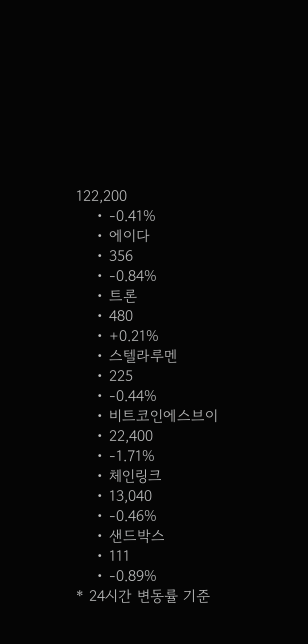122,200
    • -0.41%
    • 에이다
    • 356
    • -0.84%
    • 트론
    • 480
    • +0.21%
    • 스텔라루멘
    • 225
    • -0.44%
    • 비트코인에스브이
    • 22,400
    • -1.71%
    • 체인링크
    • 13,040
    • -0.46%
    • 샌드박스
    • 111
    • -0.89%
* 24시간 변동률 기준